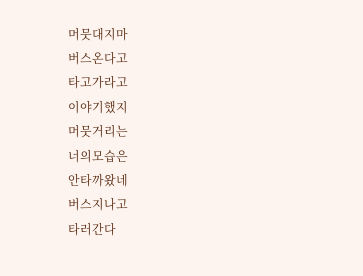머뭇대지마
버스온다고
타고가라고
이야기했지
머뭇거리는
너의모습은
안타까왔네
버스지나고
타러간다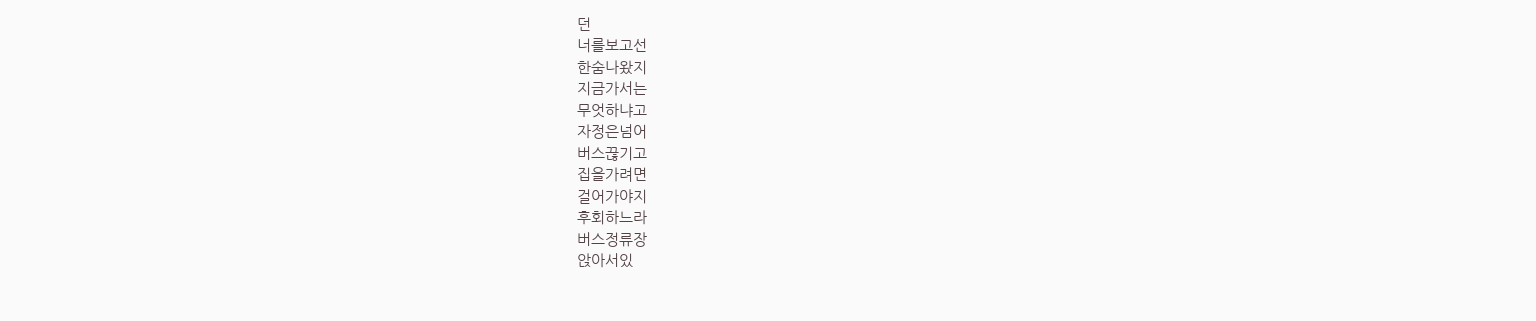던
너를보고선
한숨나왔지
지금가서는
무엇하냐고
자정은넘어
버스끊기고
집을가려면
걸어가야지
후회하느라
버스정류장
앉아서있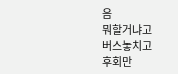음
뭐할거냐고
버스놓치고
후회만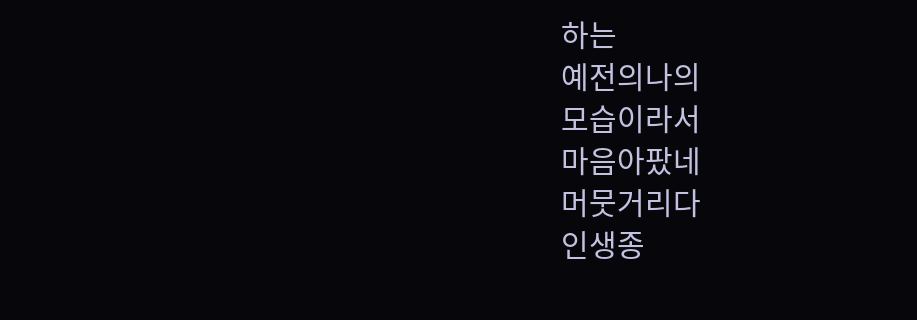하는
예전의나의
모습이라서
마음아팠네
머뭇거리다
인생종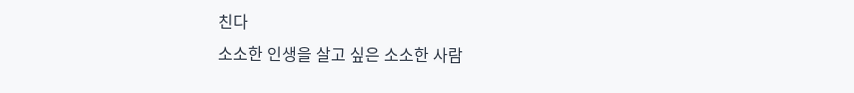친다
소소한 인생을 살고 싶은 소소한 사람